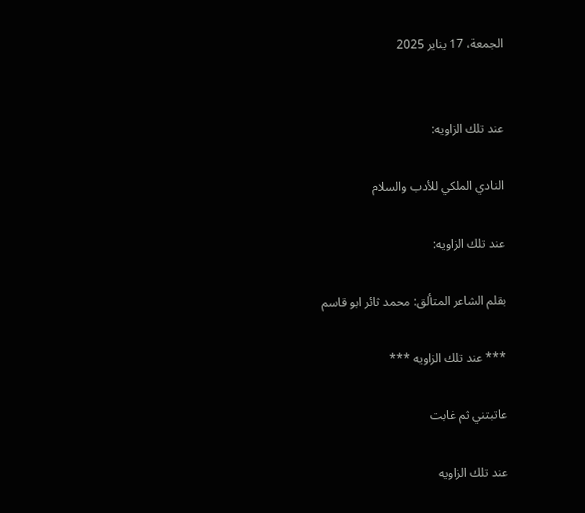الجمعة، 17 يناير 2025


عند تلك الزاويه:

النادي الملكي للأدب والسلام

عند تلك الزاويه:

بقلم الشاعر المتألق: محمد ثائر ابو قاسم

*** عند تلك الزاويه ***

عاتبتني ثم غابت

عند تلك الزاويه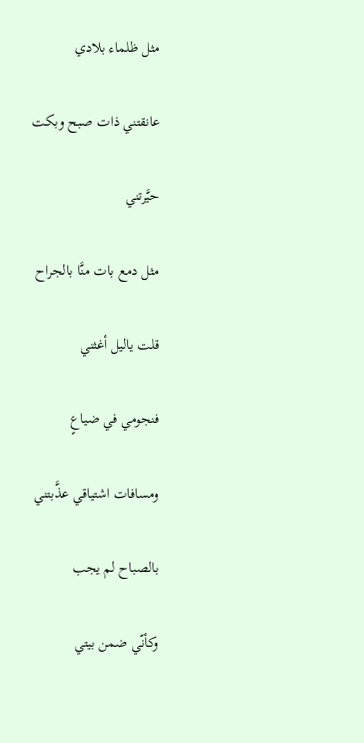مثل ظلماء بلادي

عانقتني ذات صبح وبكت

حيَّرتني

مثل دمع بات منَّا بالجراح

قلت ياليل أغثني

فنجومي في ضياعٍ

ومسافات اشتياقي عذَّبتني

بالصباح لم يجب

وكأنّي ضمن بيتي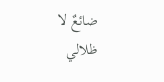ضائعٌ لا ظلالي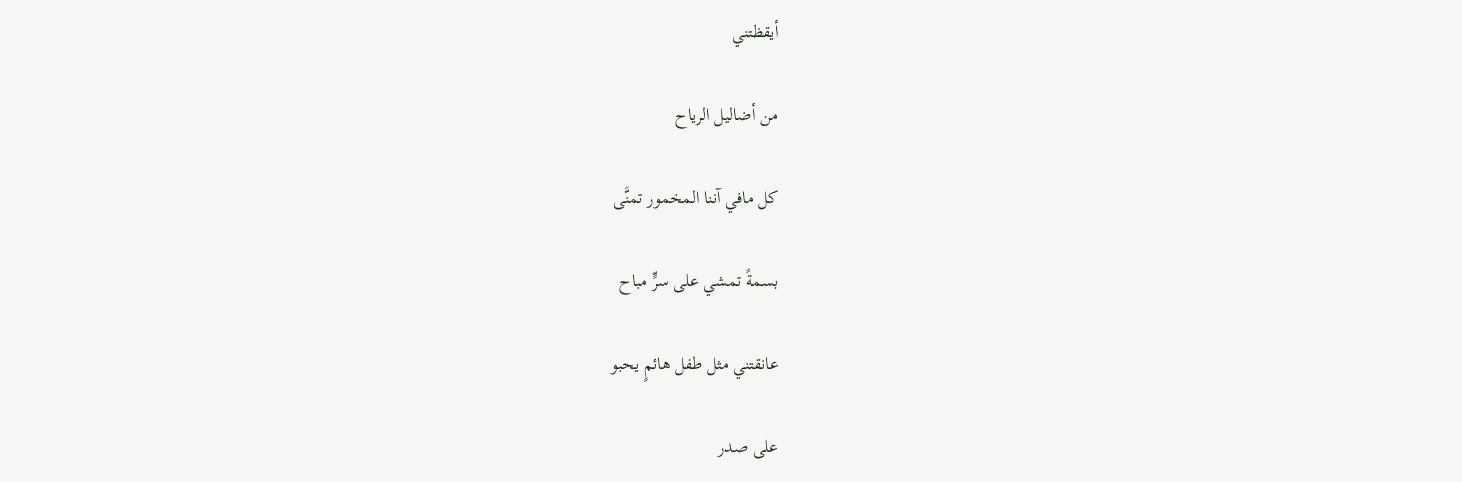أيقظتني

من أضاليل الرياح

كل مافي آننا المخمور تمنَّى

بسمةً تمشي على سرٍّ مباح

عانقتني مثل طفل هائمٍ يحبو

على صدر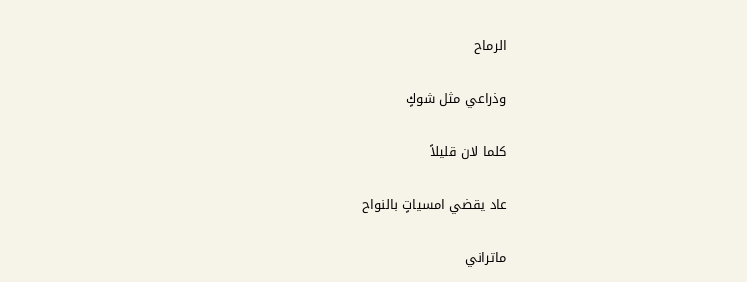الرماح

وذراعي مثل شوكٍ

كلما لان قليلاً

عاد يقضي امسياتٍ بالنواح

ماتراني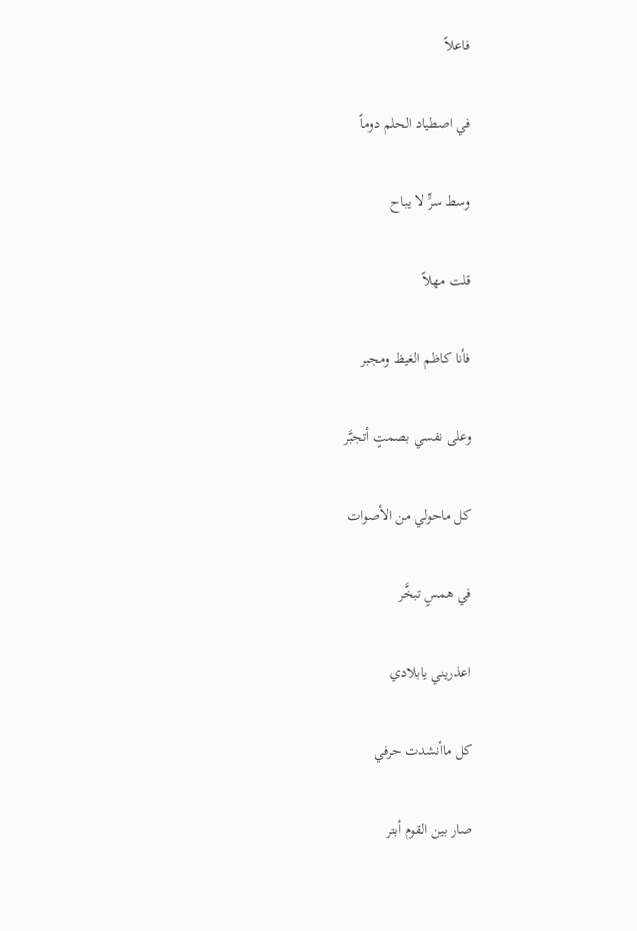فاعلاً

في اصطياد الحلم دوماً

وسط سرٍّ لا يباح

قلت مهلاً

فأنا كاظم الغيظ ومجبر

وعلى نفسي بصمتٍ أتجبَّر

كل ماحولي من الأصوات

في همسٍ تبخَّر

اعذريني يابلادي

كل ماأنشدت حرفي

صار بين القوم أبتر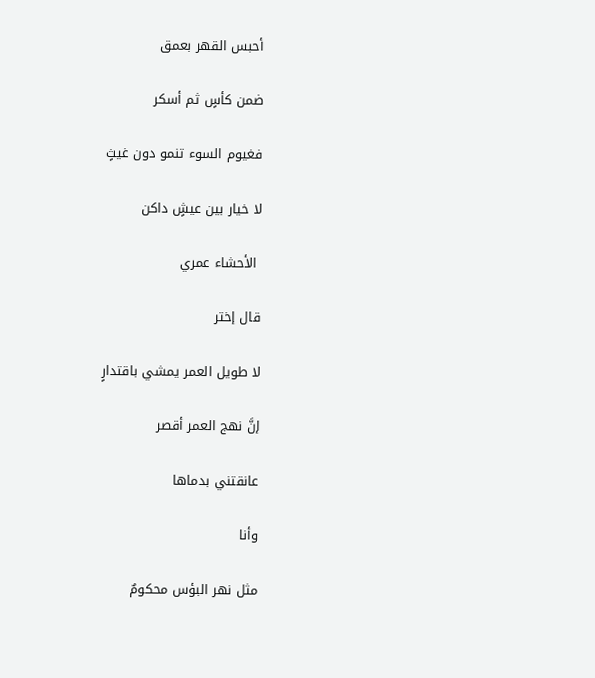أحبس القهر بعمق

ضمن كأسٍ ثم أسكر

فغيوم السوء تنمو دون غيثٍ

لا خيار بين عيشٍ داكن

 الأحشاء عمري

قال إختر

لا طويل العمر يمشي باقتدارٍ

إنَّ نهج العمر أقصر

عانقتني بدماها

وأنا

مثل نهر البؤس محكومٌ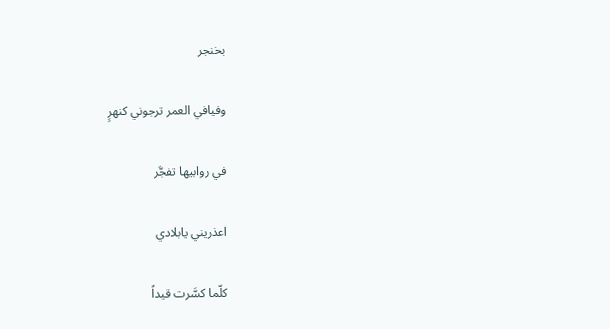بخنجر

وفيافي العمر ترجوني كنهرٍ

في روابيها تفجَّر

اعذريني يابلادي

كلّما كسَّرت قيداً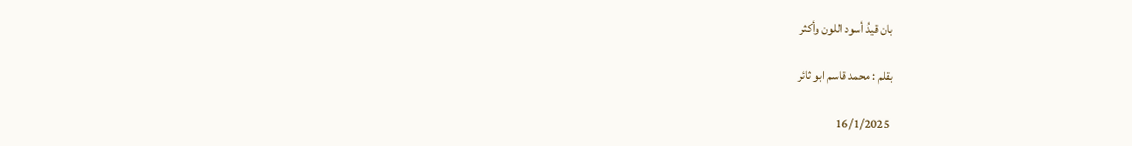بان قيدُ أسود اللون وأكثر

بقلم : محمد قاسم ابو ثائر

 16/1/2025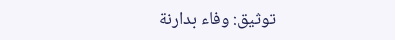توثيق: وفاء بدارنة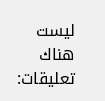ليست هناك تعليقات: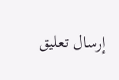إرسال تعليق